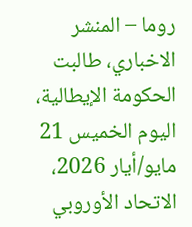روما – المنشر الاخباري، طالبت الحكومة الإيطالية، اليوم الخميس 21 مايو/أيار 2026، الاتحاد الأوروبي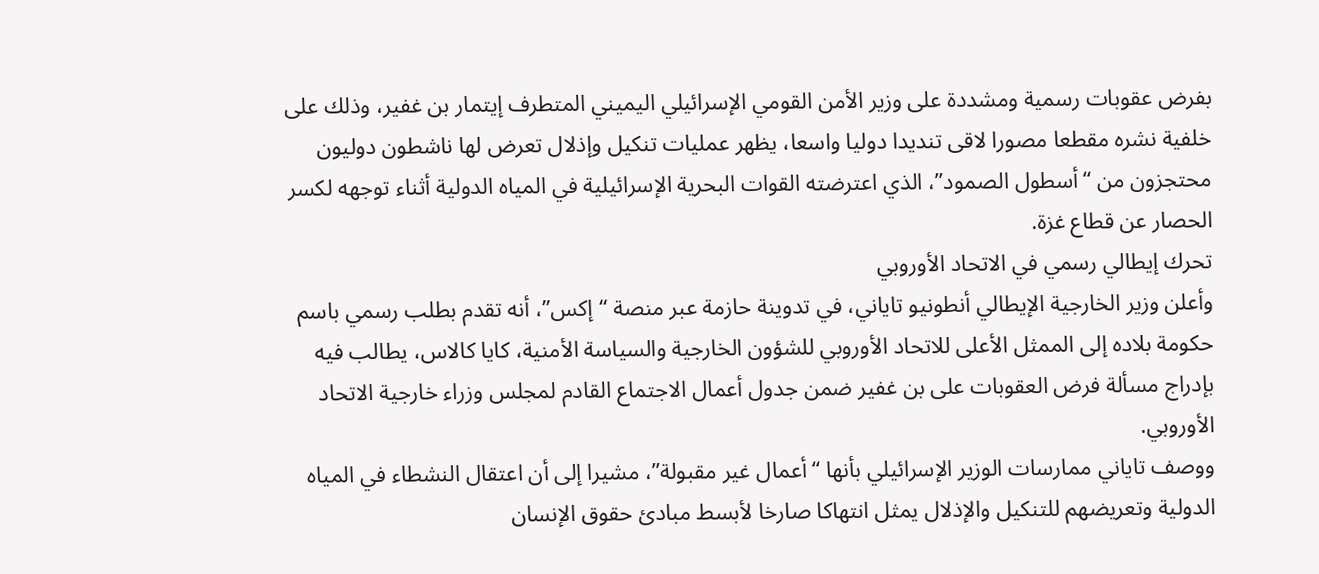بفرض عقوبات رسمية ومشددة على وزير الأمن القومي الإسرائيلي اليميني المتطرف إيتمار بن غفير، وذلك على خلفية نشره مقطعا مصورا لاقى تنديدا دوليا واسعا، يظهر عمليات تنكيل وإذلال تعرض لها ناشطون دوليون محتجزون من “أسطول الصمود”، الذي اعترضته القوات البحرية الإسرائيلية في المياه الدولية أثناء توجهه لكسر الحصار عن قطاع غزة.
تحرك إيطالي رسمي في الاتحاد الأوروبي
وأعلن وزير الخارجية الإيطالي أنطونيو تاياني، في تدوينة حازمة عبر منصة “إكس”، أنه تقدم بطلب رسمي باسم حكومة بلاده إلى الممثل الأعلى للاتحاد الأوروبي للشؤون الخارجية والسياسة الأمنية، كايا كالاس، يطالب فيه بإدراج مسألة فرض العقوبات على بن غفير ضمن جدول أعمال الاجتماع القادم لمجلس وزراء خارجية الاتحاد الأوروبي.
ووصف تاياني ممارسات الوزير الإسرائيلي بأنها “أعمال غير مقبولة”، مشيرا إلى أن اعتقال النشطاء في المياه الدولية وتعريضهم للتنكيل والإذلال يمثل انتهاكا صارخا لأبسط مبادئ حقوق الإنسان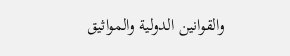والقوانين الدولية والمواثيق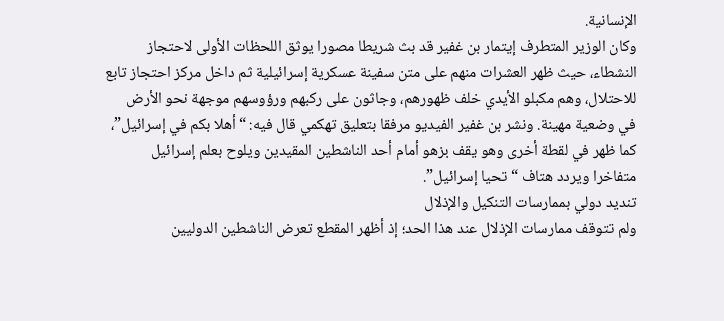الإنسانية.
وكان الوزير المتطرف إيتمار بن غفير قد بث شريطا مصورا يوثق اللحظات الأولى لاحتجاز النشطاء، حيث ظهر العشرات منهم على متن سفينة عسكرية إسرائيلية ثم داخل مركز احتجاز تابع للاحتلال، وهم مكبلو الأيدي خلف ظهورهم، وجاثون على ركبهم ورؤوسهم موجهة نحو الأرض في وضعية مهينة. ونشر بن غفير الفيديو مرفقا بتعليق تهكمي قال فيه: “أهلا بكم في إسرائيل”، كما ظهر في لقطة أخرى وهو يقف بزهو أمام أحد الناشطين المقيدين ويلوح بعلم إسرائيل متفاخرا ويردد هتاف “تحيا إسرائيل”.
تنديد دولي بممارسات التنكيل والإذلال
ولم تتوقف ممارسات الإذلال عند هذا الحد؛ إذ أظهر المقطع تعرض الناشطين الدوليين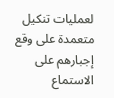لعمليات تنكيل متعمدة على وقع إجبارهم على الاستماع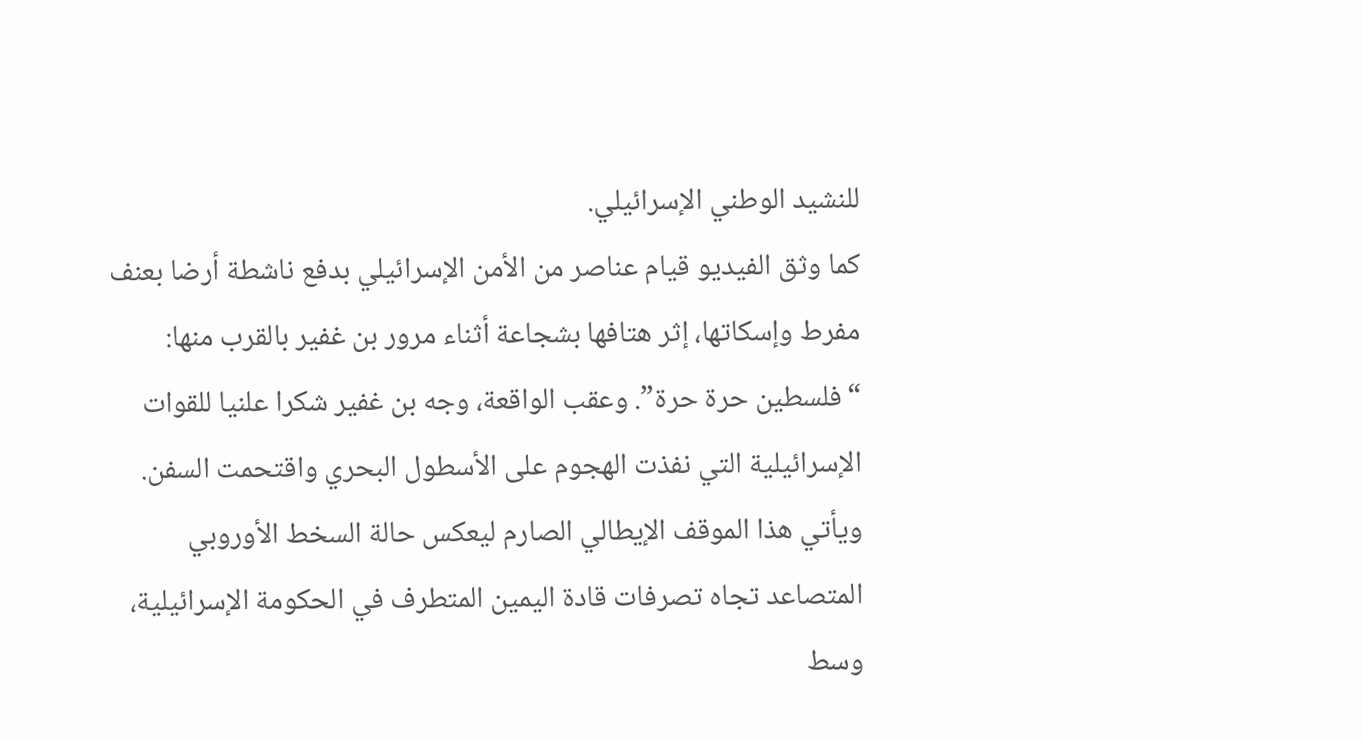للنشيد الوطني الإسرائيلي.
كما وثق الفيديو قيام عناصر من الأمن الإسرائيلي بدفع ناشطة أرضا بعنف مفرط وإسكاتها، إثر هتافها بشجاعة أثناء مرور بن غفير بالقرب منها: “فلسطين حرة حرة”. وعقب الواقعة، وجه بن غفير شكرا علنيا للقوات الإسرائيلية التي نفذت الهجوم على الأسطول البحري واقتحمت السفن.
ويأتي هذا الموقف الإيطالي الصارم ليعكس حالة السخط الأوروبي المتصاعد تجاه تصرفات قادة اليمين المتطرف في الحكومة الإسرائيلية، وسط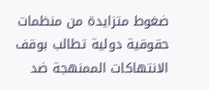ضغوط متزايدة من منظمات حقوقية دولية تطالب بوقف الانتهاكات الممنهجة ضد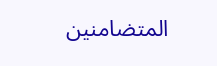المتضامنين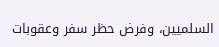السلميين، وفرض حظر سفر وعقوبات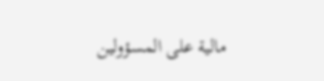مالية على المسؤولين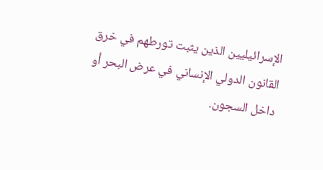الإسرائيليين الذين يثبت تورطهم في خرق القانون الدولي الإنساني في عرض البحر أو داخل السجون.